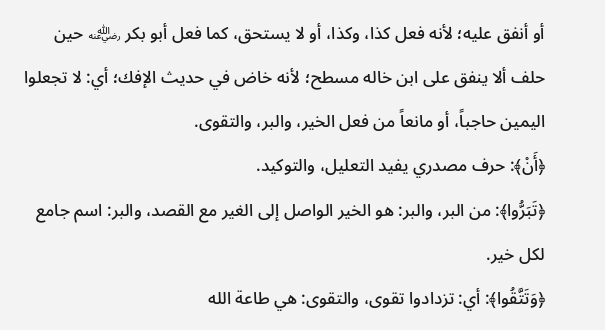أو أنفق عليه؛ لأنه فعل كذا، وكذا، أو لا يستحق، كما فعل أبو بكر ﵁ حين حلف ألا ينفق على ابن خاله مسطح؛ لأنه خاض في حديث الإفك؛ أي: لا تجعلوا اليمين حاجباً، أو مانعاً من فعل الخير، والبر، والتقوى.
﴿أَنْ﴾: حرف مصدري يفيد التعليل، والتوكيد.
﴿تَبَرُّوا﴾: من البر، والبر: هو الخير الواصل إلى الغير مع القصد، والبر: اسم جامع لكل خير.
﴿وَتَتَّقُوا﴾: أي: تزدادوا تقوى، والتقوى: هي طاعة الله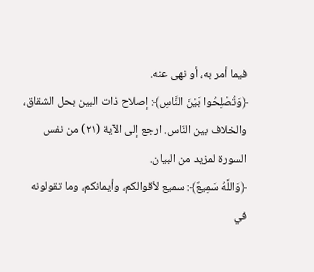فيما أمر به، أو نهى عنه.
﴿وَتُصْلِحُوا بَيْنَ النَّاسِ﴾: إصلاح ذات البين بحل الشقاق، والخلاف بين النّاس. ارجع إلى الآية (٢١) من نفس السورة لمزيد من البيان.
﴿وَاللَّهُ سَمِيعٌ﴾: سميع لأقوالكم، وأيمانكم، وما تقولونه في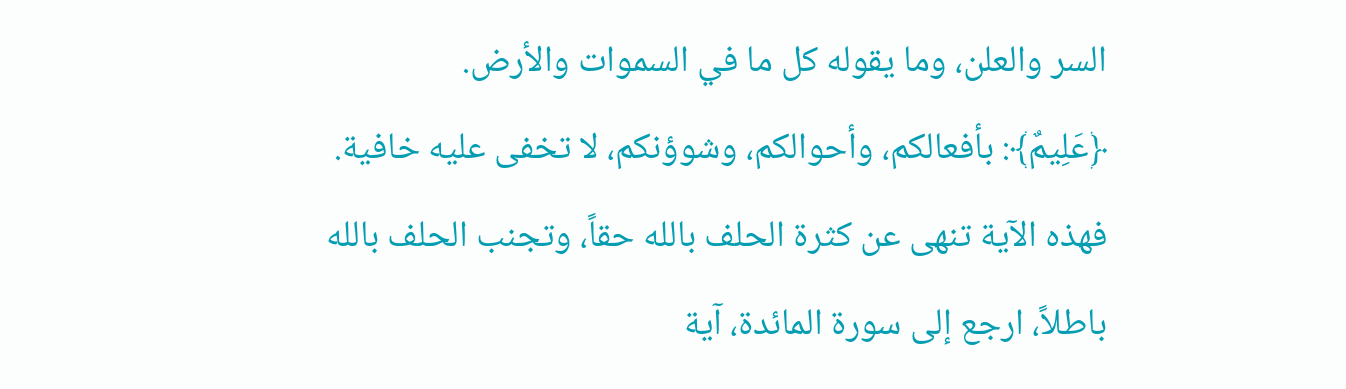السر والعلن، وما يقوله كل ما في السموات والأرض.
﴿عَلِيمٌ﴾: بأفعالكم، وأحوالكم، وشوؤنكم، لا تخفى عليه خافية.
فهذه الآية تنهى عن كثرة الحلف بالله حقاً، وتجنب الحلف بالله باطلاً، ارجع إلى سورة المائدة، آية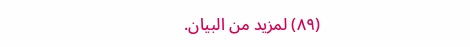(٨٩) لمزيد من البيان.